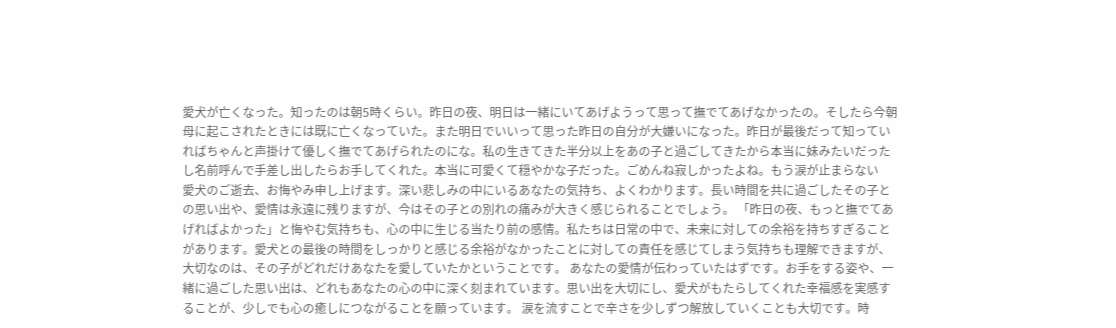愛犬が亡くなった。知ったのは朝5時くらい。昨日の夜、明日は一緒にいてあげようって思って撫でてあげなかったの。そしたら今朝母に起こされたときには既に亡くなっていた。また明日でいいって思った昨日の自分が大嫌いになった。昨日が最後だって知っていればちゃんと声掛けて優しく撫でてあげられたのにな。私の生きてきた半分以上をあの子と過ごしてきたから本当に妹みたいだったし名前呼んで手差し出したらお手してくれた。本当に可愛くて穏やかな子だった。ごめんね寂しかったよね。もう涙が止まらない
愛犬のご逝去、お悔やみ申し上げます。深い悲しみの中にいるあなたの気持ち、よくわかります。長い時間を共に過ごしたその子との思い出や、愛情は永遠に残りますが、今はその子との別れの痛みが大きく感じられることでしょう。 「昨日の夜、もっと撫でてあげればよかった」と悔やむ気持ちも、心の中に生じる当たり前の感情。私たちは日常の中で、未来に対しての余裕を持ちすぎることがあります。愛犬との最後の時間をしっかりと感じる余裕がなかったことに対しての責任を感じてしまう気持ちも理解できますが、大切なのは、その子がどれだけあなたを愛していたかということです。 あなたの愛情が伝わっていたはずです。お手をする姿や、一緒に過ごした思い出は、どれもあなたの心の中に深く刻まれています。思い出を大切にし、愛犬がもたらしてくれた幸福感を実感することが、少しでも心の癒しにつながることを願っています。 涙を流すことで辛さを少しずつ解放していくことも大切です。時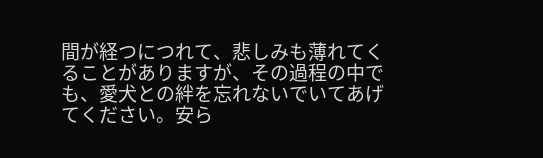間が経つにつれて、悲しみも薄れてくることがありますが、その過程の中でも、愛犬との絆を忘れないでいてあげてください。安ら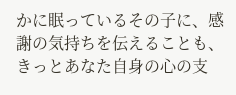かに眠っているその子に、感謝の気持ちを伝えることも、きっとあなた自身の心の支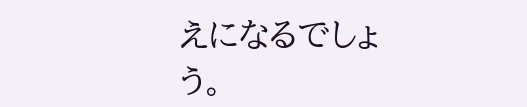えになるでしょう。